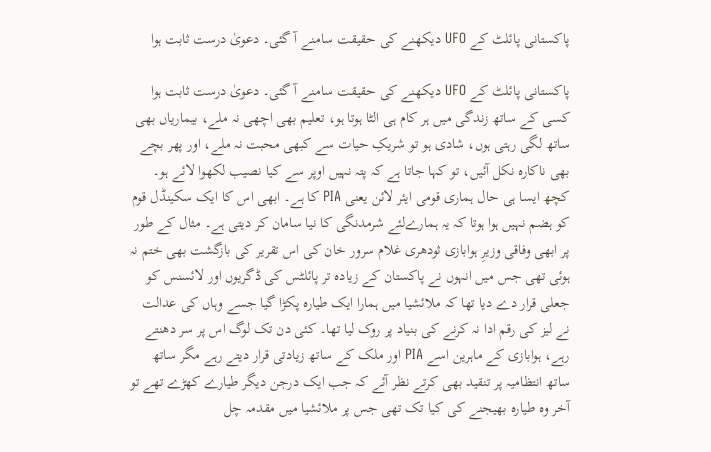پاکستانی پائلٹ کے UFO دیکھنے کی حقیقت سامنے آ گئی۔ دعویٰ درست ثابت ہوا

پاکستانی پائلٹ کے UFO دیکھنے کی حقیقت سامنے آ گئی۔ دعویٰ درست ثابت ہوا
کسی کے ساتھ زندگی میں ہر کام ہی الٹا ہوتا ہو، تعلیم بھی اچھی نہ ملے، بیماریاں بھی ساتھ لگی رہتی ہوں، شادی ہو تو شریکِ حیات سے کبھی محبت نہ ملے، اور پھر بچے بھی ناکارہ نکل آئیں، تو کہا جاتا ہے کہ پتہ نہیں اوپر سے کیا نصیب لکھوا لائے ہو۔ کچھ ایسا ہی حال ہماری قومی ایئر لائن یعنی PIA کا ہے۔ ابھی اس کا ایک سکینڈل قوم کو ہضم نہیں ہوا ہوتا کہ یہ ہمارےلئے شرمدنگی کا نیا سامان کر دیتی ہے۔ مثال کے طور پر ابھی وفاقی وزیرِ ہوابازی ثودھری غلام سرور خان کی اس تقریر کی بازگشت بھی ختم نہ ہوئی تھی جس میں انہوں نے پاکستان کے زیادہ تر پائلٹس کی ڈگریوں اور لائسنس کو جعلی قرار دے دیا تھا کہ ملائشیا میں ہمارا ایک طیارہ پکڑا گیا جسے وہاں کی عدالت نے لیز کی رقم ادا نہ کرنے کی بنیاد پر روک لیا تھا۔ کئی دن تک لوگ اس پر سر دھنتے رہے، ہوابازی کے ماہرین اسے PIA اور ملک کے ساتھ زیادتی قرار دیتے رہے مگر ساتھ ساتھ انتظامیہ پر تنقید بھی کرتے نظر آئے کہ جب ایک درجن دیگر طیارے کھڑے تھے تو آخر وہ طیارہ بھیجنے کی کیا تک تھی جس پر ملائشیا میں مقدمہ چل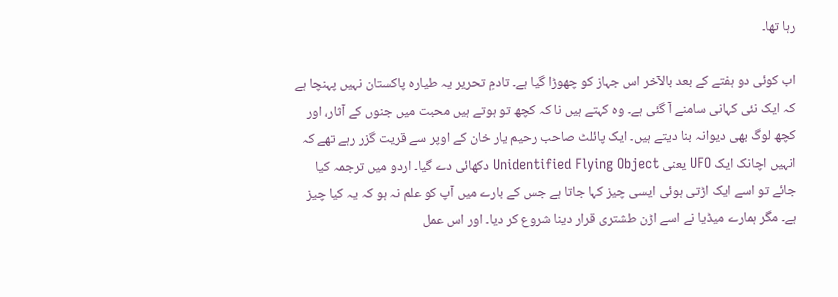رہا تھا۔

اب کوئی دو ہفتے کے بعد بالآخر اس جہاز کو چھوڑا گیا ہے۔ تادمِ تحریر یہ طیارہ پاکستان نہیں پہنچا ہے کہ ایک نئی کہانی سامنے آ گئی ہے۔ وہ کہتے ہیں نا کہ کچھ تو ہوتے ہیں محبت میں جنوں کے آثار، اور کچھ لوگ بھی دیوانہ بنا دیتے ہیں۔ ایک پائلٹ صاحب رحیم یار خان کے اوپر سے قریت گزر رہے تھے کہ انہیں اچانک ایک UFO یعنی Unidentified Flying Object دکھائی دے گیا۔ اردو میں ترجمہ کیا جائے تو اسے ایک اڑتی ہوئی ایسی چیز کہا جاتا ہے جس کے بارے میں آپ کو علم نہ ہو کہ یہ کیا چیز ہے۔ مگر ہمارے میڈیا نے اسے اڑن طشتری قرار دینا شروع کر دیا۔ اور اس عمل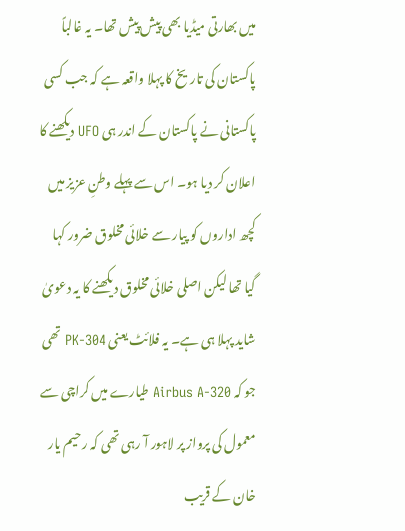میں بھارتی میڈیا بھی پیش پیش تھا۔ یہ غالباً پاکستان کی تاریخ کا پہلا واقعہ ہے کہ جب کسی پاکستانی نے پاکستان کے اندر ہی UFO دیکھنے کا اعلان کر دیا ہو۔ اس سے پہلے وطنِ عزیز میں کچھ اداروں کو پیار سے خلائی مخلوق ضرور کہا گیا تھا لیکن اصلی خلائی مخلوق دیکھنے کا یہ دعویٰ شاید پہلا ہی ہے۔ یہ فلائٹ یعنی PK-304 تھی جو کہ Airbus A-320 طیارے میں کراچی سے معمول کی پرواز پر لاہور آ رہی تھی کہ رحیم یار خان کے قریب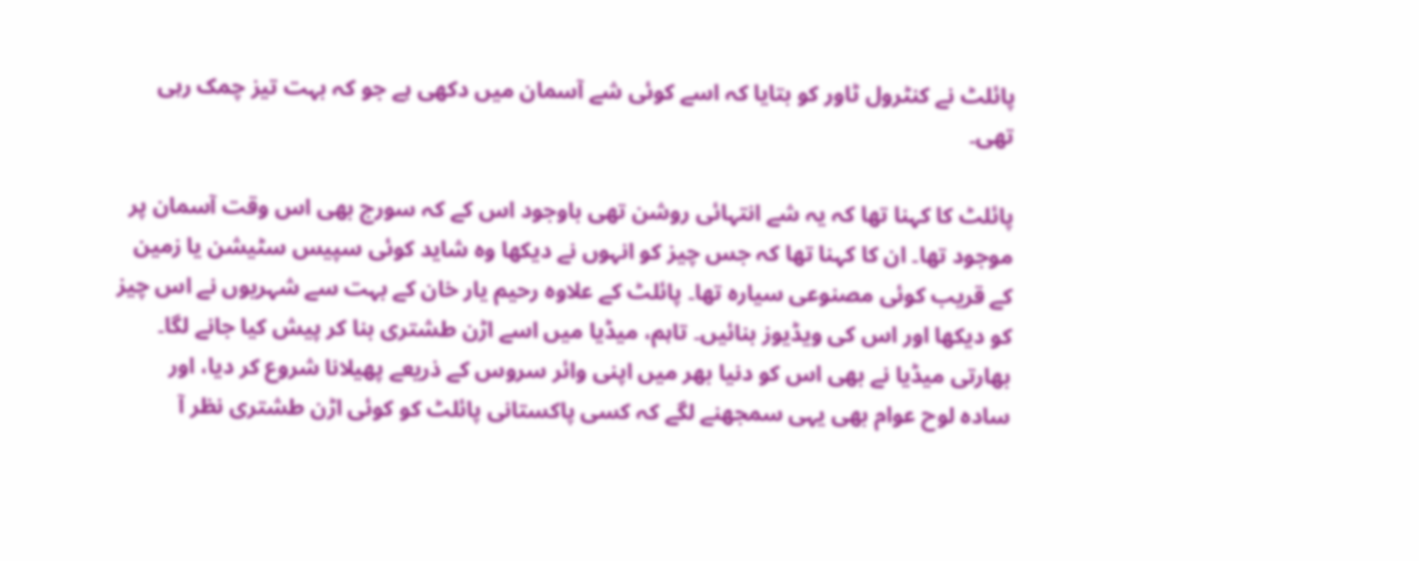پائلٹ نے کنٹرول ٹاور کو بتایا کہ اسے کوئی شے آسمان میں دکھی ہے جو کہ بہت تیز چمک رہی تھی۔

پائلٹ کا کہنا تھا کہ یہ شے انتہائی روشن تھی باوجود اس کے کہ سورج بھی اس وقت آسمان پر موجود تھا۔ ان کا کہنا تھا کہ جس چیز کو انہوں نے دیکھا وہ شاید کوئی سپیس سٹیشن یا زمین کے قریب کوئی مصنوعی سیارہ تھا۔ پائلٹ کے علاوہ رحیم یار خان کے بہت سے شہریوں نے اس چیز کو دیکھا اور اس کی ویڈیوز بنائیں۔ تاہم، میڈیا میں اسے اڑن طشتری بنا کر پیش کیا جانے لگا۔ بھارتی میڈیا نے بھی اس کو دنیا بھر میں اپنی وائر سروس کے ذریعے پھیلانا شروع کر دیا، اور سادہ لوح عوام بھی یہی سمجھنے لگے کہ کسی پاکستانی پائلٹ کو کوئی اڑن طشتری نظر آ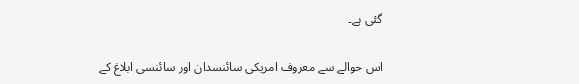گئی ہے۔

اس حوالے سے معروف امریکی سائنسدان اور سائنسی ابلاغ کے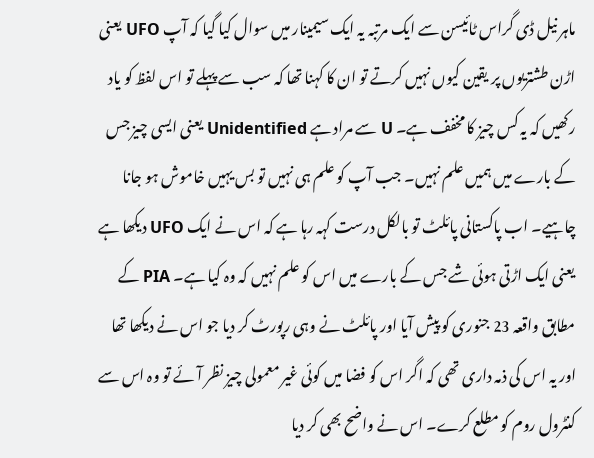ماہر نیل ڈی گراس ٹائیسن سے ایک مرتبہ یہ ایک سیمینار میں سوال کیا گیا کہ آپ UFO یعنی اڑن طشتریوں پر یقین کیوں نہیں کرتے تو ان کا کہنا تھا کہ سب سے پہلے تو اس لفظ کو یاد رکھیں کہ یہ کس چیز کا مخفف ہے۔ U سے مراد ہے Unidentified یعنی ایسی چیز جس کے بارے میں ہمیں علم نہیں۔ جب آپ کو علم ہی نہیں تو بس یہیں خاموش ہو جانا چاہیے۔ اب پاکستانی پائلٹ تو بالکل درست کہہ رہا ہے کہ اس نے ایک UFO دیکھا ہے یعنی ایک اڑتی ہوئی شے جس کے بارے میں اس کو علم نہیں کہ وہ کیا ہے۔ PIA کے مطابق واقعہ 23 جنوری کو پیش آیا اور پائلٹ نے وہی رپورٹ کر دیا جو اس نے دیکھا تھا اور یہ اس کی ذمہ داری تھی کہ اگر اس کو فضا میں کوئی غیر معمولی چیز نظر آئے تو وہ اس سے کنٹرول روم کو مطلع کرے۔ اس نے واضح بھی کر دیا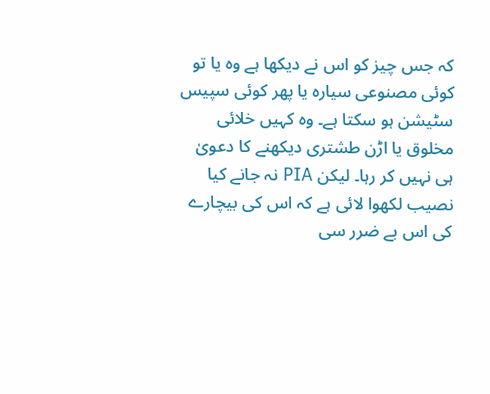کہ جس چیز کو اس نے دیکھا ہے وہ یا تو کوئی مصنوعی سیارہ یا پھر کوئی سپیس سٹیشن ہو سکتا ہے۔ وہ کہیں خلائی مخلوق یا اڑن طشتری دیکھنے کا دعویٰ ہی نہیں کر رہا۔ لیکن PIA نہ جانے کیا نصیب لکھوا لائی ہے کہ اس کی بیچارے کی اس بے ضرر سی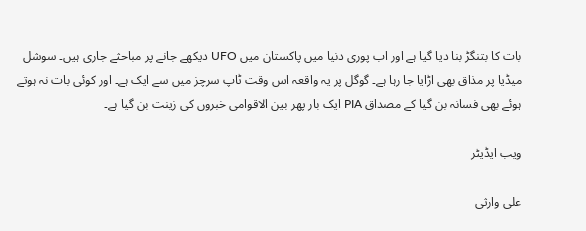بات کا بتنگڑ بنا دیا گیا ہے اور اب پوری دنیا میں پاکستان میں UFO دیکھے جانے پر مباحثے جاری ہیں۔ سوشل میڈیا پر مذاق بھی اڑایا جا رہا ہے۔ گوگل پر یہ واقعہ اس وقت ٹاپ سرچز میں سے ایک ہے۔ اور کوئی بات نہ ہوتے ہوئے بھی فسانہ بن گیا کے مصداق PIA ایک بار پھر بین الاقوامی خبروں کی زینت بن گیا ہے۔

ویب ایڈیٹر

علی وارثی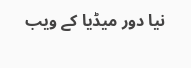نیا دور میڈیا کے ویب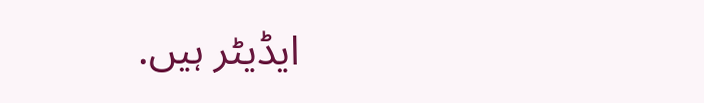ایڈیٹر ہیں.